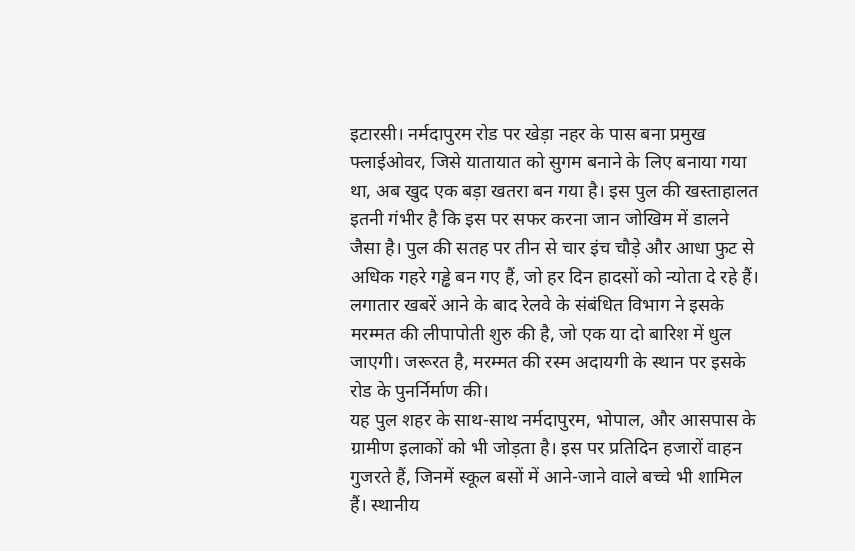इटारसी। नर्मदापुरम रोड पर खेड़ा नहर के पास बना प्रमुख फ्लाईओवर, जिसे यातायात को सुगम बनाने के लिए बनाया गया था, अब खुद एक बड़ा खतरा बन गया है। इस पुल की खस्ताहालत इतनी गंभीर है कि इस पर सफर करना जान जोखिम में डालने जैसा है। पुल की सतह पर तीन से चार इंच चौड़े और आधा फुट से अधिक गहरे गड्ढे बन गए हैं, जो हर दिन हादसों को न्योता दे रहे हैं। लगातार खबरें आने के बाद रेलवे के संबंधित विभाग ने इसके मरम्मत की लीपापोती शुरु की है, जो एक या दो बारिश में धुल जाएगी। जरूरत है, मरम्मत की रस्म अदायगी के स्थान पर इसके रोड के पुनर्निर्माण की।
यह पुल शहर के साथ-साथ नर्मदापुरम, भोपाल, और आसपास के ग्रामीण इलाकों को भी जोड़ता है। इस पर प्रतिदिन हजारों वाहन गुजरते हैं, जिनमें स्कूल बसों में आने-जाने वाले बच्चे भी शामिल हैं। स्थानीय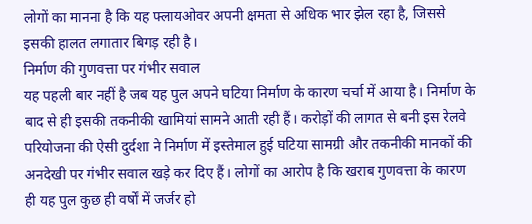लोगों का मानना है कि यह फ्लायओवर अपनी क्षमता से अधिक भार झेल रहा है, जिससे इसकी हालत लगातार बिगड़ रही है।
निर्माण की गुणवत्ता पर गंभीर सवाल
यह पहली बार नहीं है जब यह पुल अपने घटिया निर्माण के कारण चर्चा में आया है। निर्माण के बाद से ही इसकी तकनीकी खामियां सामने आती रही हैं। करोड़ों की लागत से बनी इस रेलवे परियोजना की ऐसी दुर्दशा ने निर्माण में इस्तेमाल हुई घटिया सामग्री और तकनीकी मानकों की अनदेखी पर गंभीर सवाल खड़े कर दिए हैं। लोगों का आरोप है कि खराब गुणवत्ता के कारण ही यह पुल कुछ ही वर्षों में जर्जर हो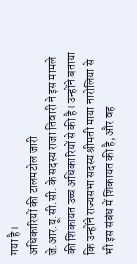गया है।
अधिकारियों की टालमटोल जारी
जे.आर.यू.सी.सी. के सदस्य राजा तिवारी ने इस मामले की शिकायत उच्च अधिकारियों से की है। उन्होंने बताया कि उन्होंने राज्यसभा सदस्य श्रीमती माया नारोलिया से भी इस संबंध में शिकायत की है, और वह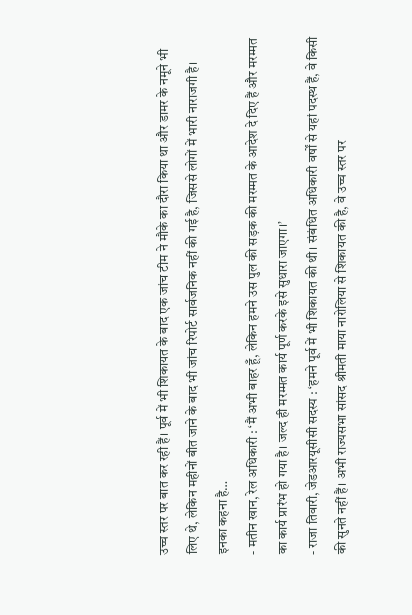उच्च स्तर पर बात कर रही हैं। पूर्व में भी शिकायत के बाद एक जांच टीम ने मौके का दौरा किया था और डामर के नमूने भी लिए थे, लेकिन महीनों बीत जाने के बाद भी जांच रिपोर्ट सार्वजनिक नहीं की गई है, जिससे लोगों में भारी नाराजगी है।
इनका कहना है…
- मतीन खान, रेल अधिकारी : ‘मैं अभी बाहर हूँ, लेकिन हमने उस पुल की सड़क की मरम्मत के आदेश दे दिए हैं और मरम्मत का कार्य प्रारंभ हो गया है। जल्द ही मरम्मत कार्य पूर्ण करके इसे सुधारा जाएगा।’
- राजा तिवारी, जेडआरयूसीसी सदस्य : ‘हमने पूर्व में भी शिकायत की थी। संबंधित अधिकारी वर्षों से यहां पदस्थ हैं, वे किसी की सुनते नहीं हैं। अभी राज्यसभा सांसद श्रीमती माया नारोलिया से शिकायत की है, वे उच्च स्तर पर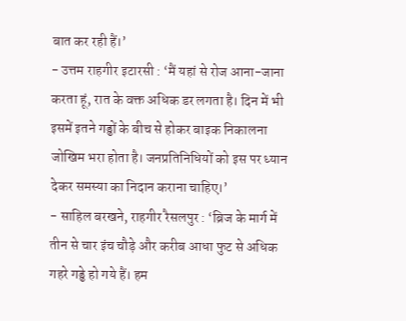बात कर रही हैं।’
- उत्तम राहगीर इटारसी : ‘मैं यहां से रोज आना-जाना करता हूं, रात के वक्त अधिक डर लगता है। दिन में भी इसमें इतने गड्ढों के बीच से होकर बाइक निकालना जोखिम भरा होता है। जनप्रतिनिधियों को इस पर ध्यान देकर समस्या का निदान कराना चाहिए।’
- साहिल बरखने, राहगीर रैसलपुर : ‘ब्रिज के मार्ग में तीन से चार इंच चौड़े और करीब आधा फुट से अधिक गहरे गड्ढे हो गये हैं। हम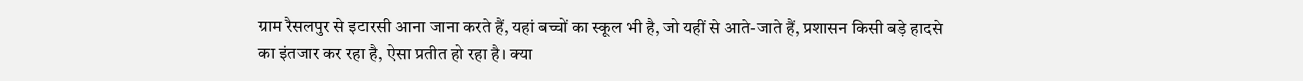ग्राम रैसलपुर से इटारसी आना जाना करते हैं, यहां बच्चों का स्कूल भी है, जो यहीं से आते-जाते हैं, प्रशासन किसी बड़े हादसे का इंतजार कर रहा है, ऐसा प्रतीत हो रहा है। क्या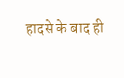हादसे के बाद ही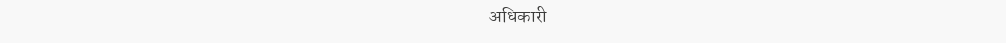अधिकारी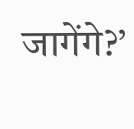जागेंगे?’